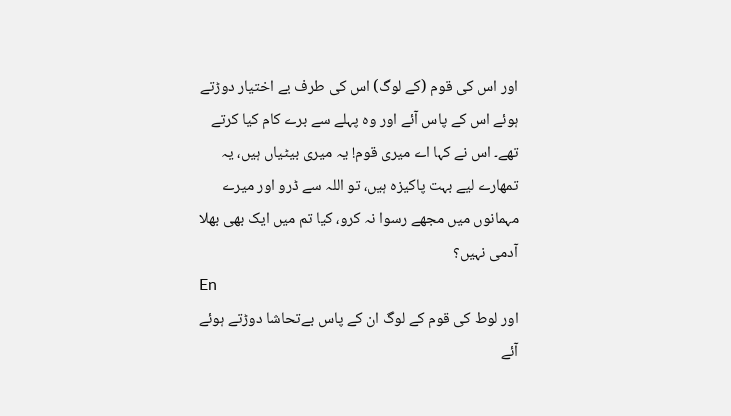اور اس کی قوم (کے لوگ) اس کی طرف بے اختیار دوڑتے ہوئے اس کے پاس آئے اور وہ پہلے سے برے کام کیا کرتے تھے۔ اس نے کہا اے میری قوم! یہ میری بیٹیاں ہیں، یہ تمھارے لیے بہت پاکیزہ ہیں، تو اللہ سے ڈرو اور میرے مہمانوں میں مجھے رسوا نہ کرو، کیا تم میں ایک بھی بھلا آدمی نہیں؟
En
اور لوط کی قوم کے لوگ ان کے پاس بےتحاشا دوڑتے ہوئے آئے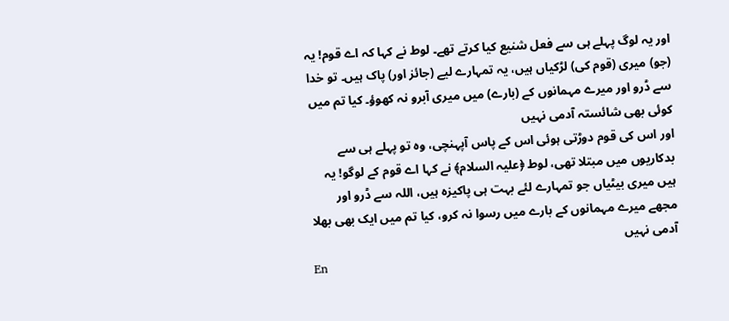اور یہ لوگ پہلے ہی سے فعل شنیع کیا کرتے تھے۔ لوط نے کہا کہ اے قوم! یہ (جو) میری (قوم کی) لڑکیاں ہیں، یہ تمہارے لیے (جائز اور) پاک ہیں۔ تو خدا سے ڈرو اور میرے مہمانوں کے (بارے) میں میری آبرو نہ کھوؤ۔ کیا تم میں کوئی بھی شائستہ آدمی نہیں
اور اس کی قوم دوڑتی ہوئی اس کے پاس آپہنچی، وه تو پہلے ہی سے بدکاریوں میں مبتلا تھی، لوط ﴿علیہ السلام﴾ نے کہا اے قوم کے لوگو! یہ ہیں میری بیٹیاں جو تمہارے لئے بہت ہی پاکیزه ہیں، اللہ سے ڈرو اور مجھے میرے مہمانوں کے بارے میں رسوا نہ کرو، کیا تم میں ایک بھی بھلا آدمی نہیں
En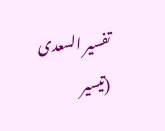تفسیر السعدی (تیسیر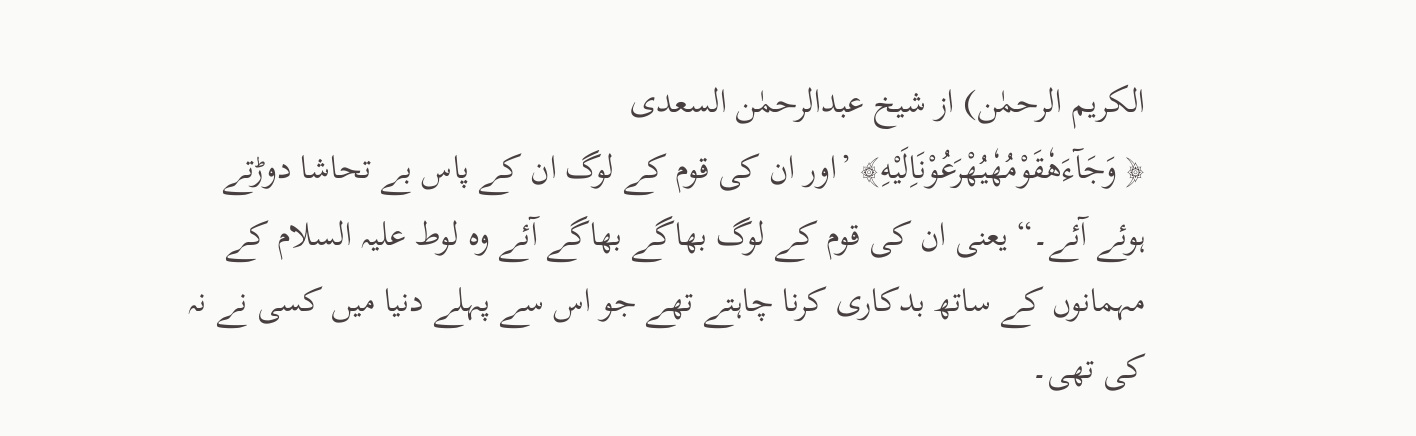الکریم الرحمٰن) از شیخ عبدالرحمٰن السعدی
﴿ وَجَآءَهٗقَوْمُهٗیُهْرَعُوْنَاِلَیْهِ﴾ ’اور ان کی قوم کے لوگ ان کے پاس بے تحاشا دوڑتے ہوئے آئے۔“ یعنی ان کی قوم کے لوگ بھاگے بھاگے آئے وہ لوط علیہ السلام کے مہمانوں کے ساتھ بدکاری کرنا چاہتے تھے جو اس سے پہلے دنیا میں کسی نے نہ کی تھی۔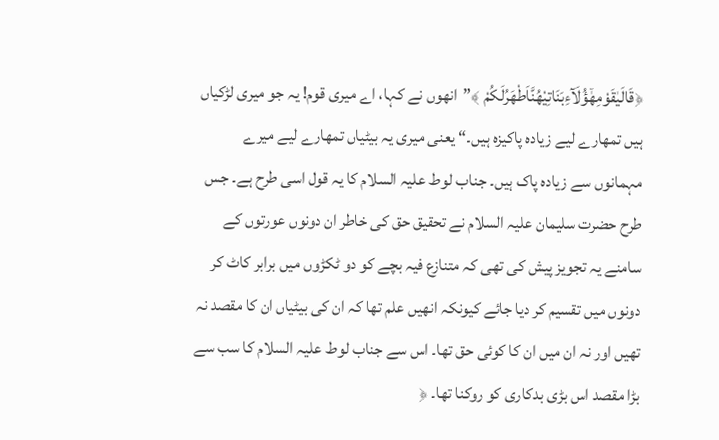﴿قَالَیٰقَوْمِهٰۤؤُلَآءِبَنَاتِیْهُنَّاَطْهَرُلَكُمْ ﴾”انھوں نے کہا، اے میری قوم! یہ جو میری لڑکیاں ہیں تمھارے لیے زیادہ پاکیزہ ہیں۔“ یعنی میری یہ بیٹیاں تمھارے لیے میرے مہمانوں سے زیادہ پاک ہیں۔ جناب لوط علیہ السلام کا یہ قول اسی طرح ہے۔ جس طرح حضرت سلیمان علیہ السلام نے تحقیق حق کی خاطر ان دونوں عورتوں کے سامنے یہ تجویز پیش کی تھی کہ متنازع فیہ بچے کو دو ٹکڑوں میں برابر کاٹ کر دونوں میں تقسیم کر دیا جائے کیونکہ انھیں علم تھا کہ ان کی بیٹیاں ان کا مقصد نہ تھیں اور نہ ان میں ان کا کوئی حق تھا۔ اس سے جناب لوط علیہ السلام کا سب سے بڑا مقصد اس بڑی بدکاری کو روکنا تھا۔ ﴿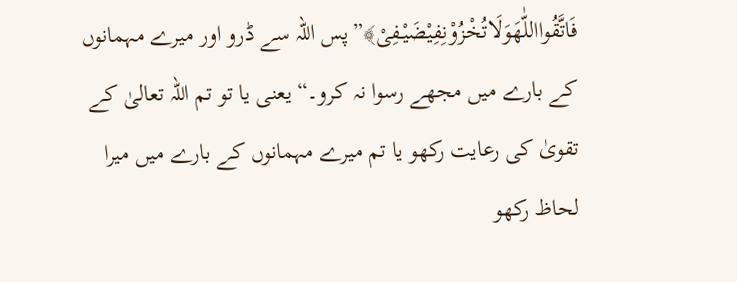فَاتَّقُوااللّٰهَوَلَاتُخْزُوْنِفِیْضَیْـفِیْ﴾”پس اللہ سے ڈرو اور میرے مہمانوں کے بارے میں مجھے رسوا نہ کرو۔“ یعنی یا تو تم اللہ تعالیٰ کے تقویٰ کی رعایت رکھو یا تم میرے مہمانوں کے بارے میں میرا لحاظ رکھو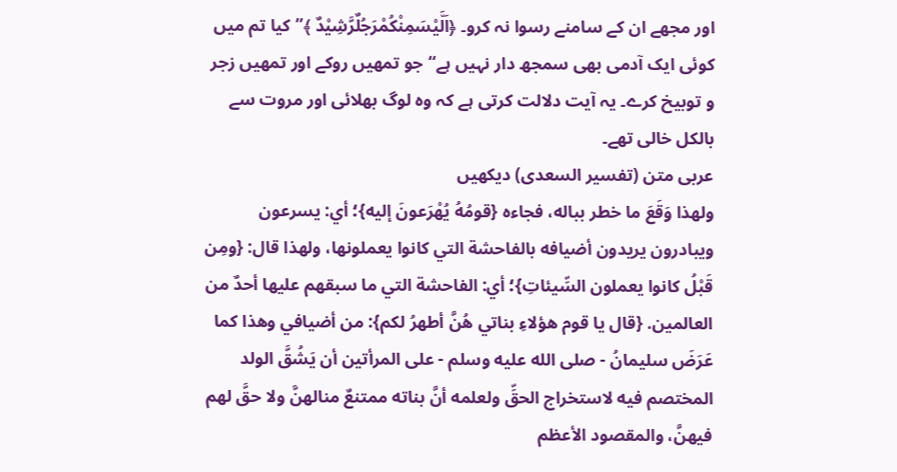اور مجھے ان کے سامنے رسوا نہ کرو۔ ﴿اَلَ٘یْسَمِنْكُمْرَجُلٌرَّشِیْدٌ ﴾”کیا تم میں کوئی ایک آدمی بھی سمجھ دار نہیں ہے“ جو تمھیں روکے اور تمھیں زجر و توبیخ کرے۔ یہ آیت دلالت کرتی ہے کہ وہ لوگ بھلائی اور مروت سے بالکل خالی تھے۔
عربی متن (تفسیر السعدی) دیکھیں
ولهذا وَقَعَ ما خطر بباله، فجاءه {قومُهُ يُهْرَعونَ إليه}؛ أي: يسرعون ويبادرون يريدون أضيافه بالفاحشة التي كانوا يعملونها، ولهذا قال: {ومِن قَبْلُ كانوا يعملون السِّيئاتِ}؛ أي: الفاحشة التي ما سبقهم عليها أحدٌ من العالمين. {قال يا قوم هؤلاءِ بناتي هُنَّ أطهرُ لكم}: من أضيافي وهذا كما عَرَضَ سليمانُ - صلى الله عليه وسلم - على المرأتين أن يَشُقَّ الولد المختصم فيه لاستخراج الحقِّ ولعلمه أنَّ بناته ممتنعٌ منالهنَّ ولا حقَّ لهم فيهنَّ، والمقصود الأعظم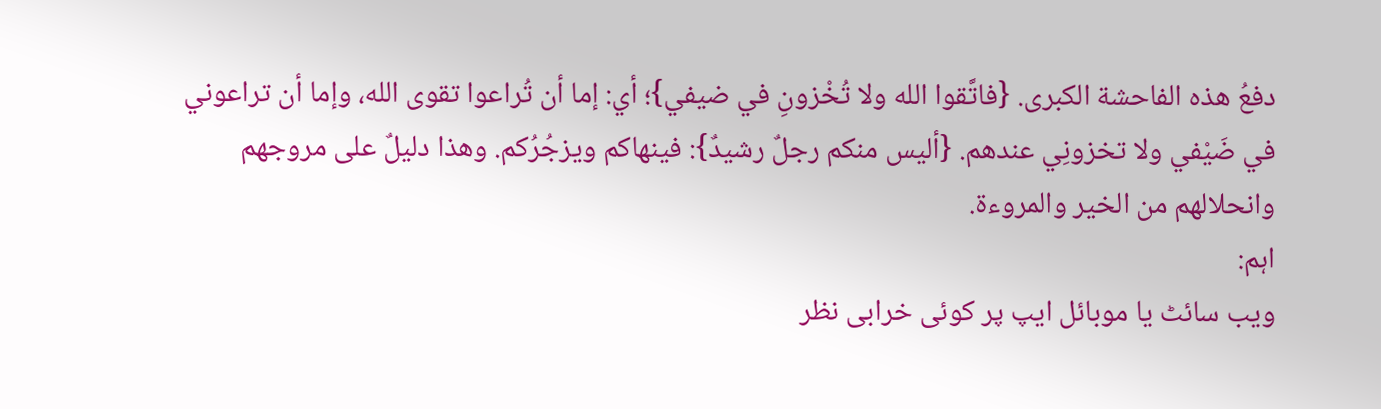دفعُ هذه الفاحشة الكبرى. {فاتَّقوا الله ولا تُخْزونِ في ضيفي}؛ أي: إما أن تُراعوا تقوى الله، وإما أن تراعوني في ضَيْفي ولا تخزونِي عندهم. {أليس منكم رجلٌ رشيدٌ}: فينهاكم ويزجُرُكم. وهذا دليلٌ على مروجهم وانحلالهم من الخير والمروءة.
اہم:
ویب سائٹ یا موبائل ایپ پر کوئی خرابی نظر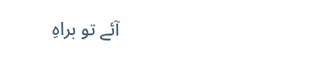آئے تو براہِ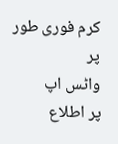کرم فوری طور پر
واٹس اپ
پر اطلاع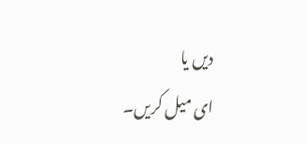دیں یا
ای میل کریں۔